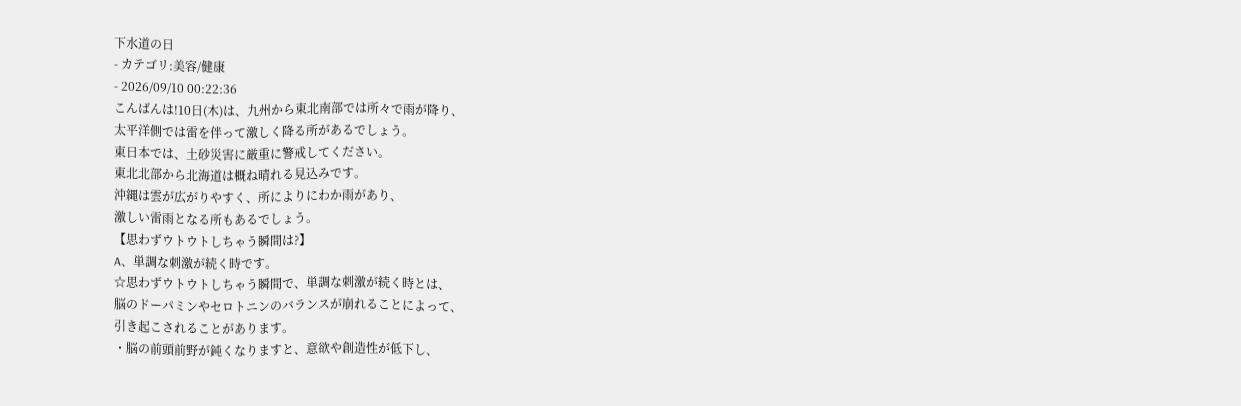下水道の日
- カテゴリ:美容/健康
- 2026/09/10 00:22:36
こんばんは!10日(木)は、九州から東北南部では所々で雨が降り、
太平洋側では雷を伴って激しく降る所があるでしょう。
東日本では、土砂災害に厳重に警戒してください。
東北北部から北海道は概ね晴れる見込みです。
沖縄は雲が広がりやすく、所によりにわか雨があり、
激しい雷雨となる所もあるでしょう。
【思わずウトウトしちゃう瞬間は?】
A、単調な刺激が続く時です。
☆思わずウトウトしちゃう瞬間で、単調な刺激が続く時とは、
脳のドーパミンやセロトニンのバランスが崩れることによって、
引き起こされることがあります。
・脳の前頭前野が鈍くなりますと、意欲や創造性が低下し、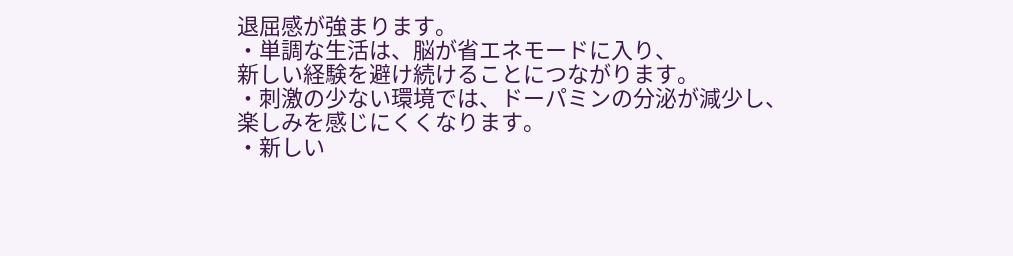退屈感が強まります。
・単調な生活は、脳が省エネモードに入り、
新しい経験を避け続けることにつながります。
・刺激の少ない環境では、ドーパミンの分泌が減少し、
楽しみを感じにくくなります。
・新しい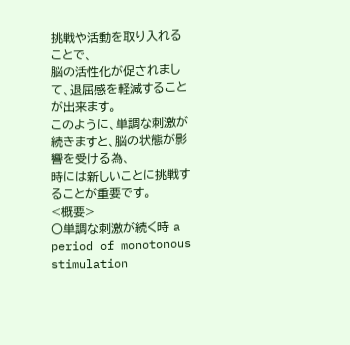挑戦や活動を取り入れることで、
脳の活性化が促されまして、退屈感を軽減することが出来ます。
このように、単調な刺激が続きますと、脳の状態が影響を受ける為、
時には新しいことに挑戦することが重要です。
<概要>
〇単調な刺激が続く時 a period of monotonous stimulation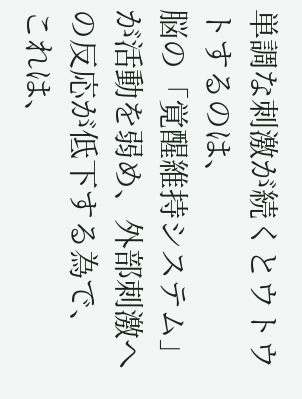単調な刺激が続くとウトウトするのは、
脳の「覚醒維持システム」が活動を弱め、外部刺激への反応が低下する為で、
これは、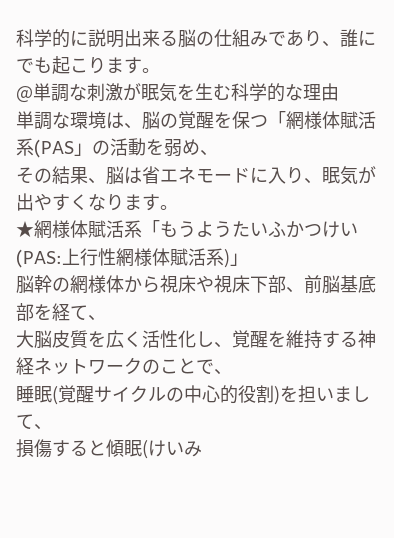科学的に説明出来る脳の仕組みであり、誰にでも起こります。
@単調な刺激が眠気を生む科学的な理由
単調な環境は、脳の覚醒を保つ「網様体賦活系(PAS」の活動を弱め、
その結果、脳は省エネモードに入り、眠気が出やすくなります。
★網様体賦活系「もうようたいふかつけい(PAS:上行性網様体賦活系)」
脳幹の網様体から視床や視床下部、前脳基底部を経て、
大脳皮質を広く活性化し、覚醒を維持する神経ネットワークのことで、
睡眠(覚醒サイクルの中心的役割)を担いまして、
損傷すると傾眠(けいみ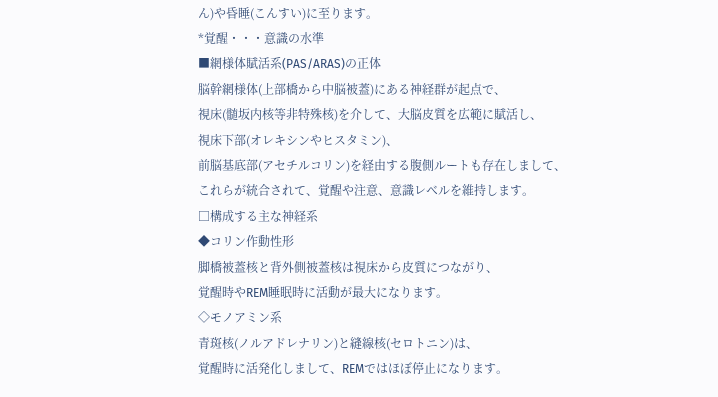ん)や昏睡(こんすい)に至ります。
*覚醒・・・意識の水準
■網様体賦活系(PAS/ARAS)の正体
脳幹網様体(上部橋から中脳被蓋)にある神経群が起点で、
視床(髄坂内核等非特殊核)を介して、大脳皮質を広範に賦活し、
視床下部(オレキシンやヒスタミン)、
前脳基底部(アセチルコリン)を経由する腹側ルートも存在しまして、
これらが統合されて、覚醒や注意、意識レベルを維持します。
□構成する主な神経系
◆コリン作動性形
脚橋被蓋核と背外側被蓋核は視床から皮質につながり、
覚醒時やREM睡眠時に活動が最大になります。
◇モノアミン系
青斑核(ノルアドレナリン)と縫線核(セロトニン)は、
覚醒時に活発化しまして、REMではほぼ停止になります。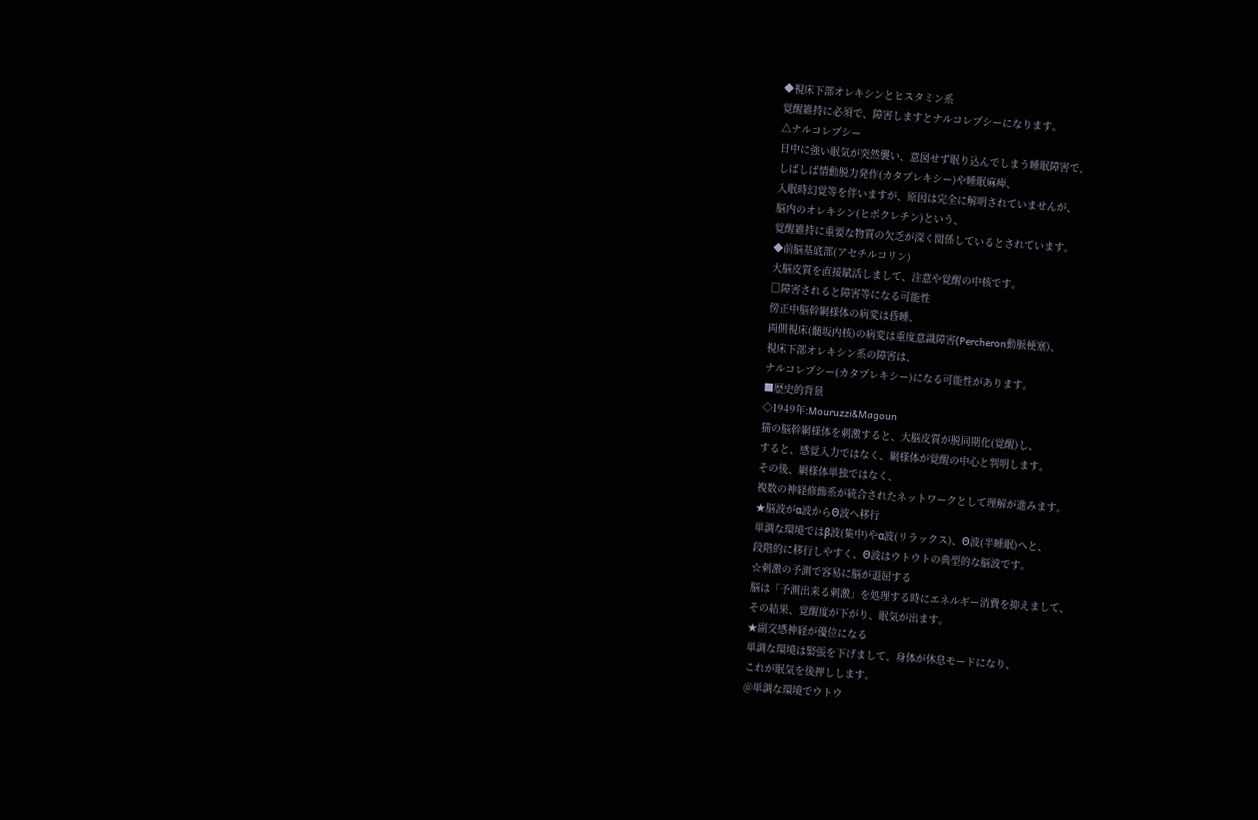◆視床下部オレキシンとヒスタミン系
覚醒維持に必須で、障害しますとナルコレプシーになります。
△ナルコレプシー
日中に強い眠気が突然襲い、意図せず眠り込んでしまう睡眠障害で、
しばしば情動脱力発作(カタプレキシー)や睡眠麻痺、
入眠時幻覚等を伴いますが、原因は完全に解明されていませんが、
脳内のオレキシン(ヒポクレチン)という、
覚醒維持に重要な物質の欠乏が深く関係しているとされています。
◆前脳基底部(アセチルコリン)
大脳皮質を直接賦活しまして、注意や覚醒の中核です。
□障害されると障害等になる可能性
傍正中脳幹網様体の病変は昏睡、
両側視床(髄坂内核)の病変は重度意識障害(Percheron動脈梗塞)、
視床下部オレキシン系の障害は、
ナルコレプシー(カタプレキシー)になる可能性があります。
■歴史的背景
◇1949年:Mouruzzi&Magoun
猫の脳幹網様体を刺激すると、大脳皮質が脱同期化(覚醒)し、
すると、感覚入力ではなく、網様体が覚醒の中心と判明します。
その後、網様体単独ではなく、
複数の神経修飾系が統合されたネットワークとして理解が進みます。
★脳波がα波からΘ波へ移行
単調な環境ではβ波(集中)やα波(リラックス)、Θ波(半睡眠)へと、
段階的に移行しやすく、Θ波はウトウトの典型的な脳波です。
☆刺激の予測で容易に脳が退屈する
脳は「予測出来る刺激」を処理する時にエネルギー消費を抑えまして、
その結果、覚醒度が下がり、眠気が出ます。
★副交感神経が優位になる
単調な環境は緊張を下げまして、身体が休息モードになり、
これが眠気を後押しします。
@単調な環境でウトウ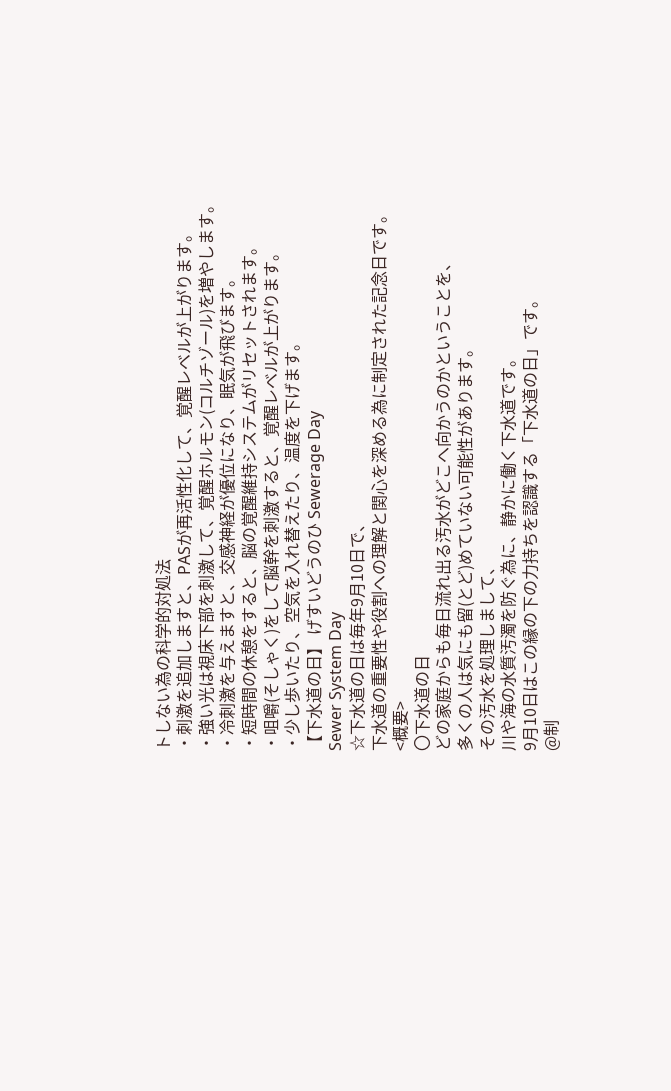トしない為の科学的対処法
・刺激を追加しますと、PASが再活性化して、覚醒レベルが上がります。
・強い光は視床下部を刺激して、覚醒ホルモン(コルチゾール)を増やします。
・冷刺激を与えますと、交感神経が優位になり、眠気が飛びます。
・短時間の休憩をすると、脳の覚醒維持システムがリセットされます。
・咀嚼(そしゃく)をして脳幹を刺激すると、覚醒レベルが上がります。
・少し歩いたり、空気を入れ替えたり、温度を下げます。
【下水道の日】 げすいどうのひ Sewerage Day
Sewer System Day
☆下水道の日は毎年9月10日で、
下水道の重要性や役割への理解と関心を深める為に制定された記念日です。
<概要>
〇下水道の日
どの家庭からも毎日流れ出る汚水がどこへ向かうのかということを、
多くの人は気にも留(とど)めていない可能性があります。
その汚水を処理しまして、
川や海の水質汚濁を防ぐ為に、静かに働く下水道です。
9月10日はこの縁の下の力持ちを認識する「下水道の日」です。
@制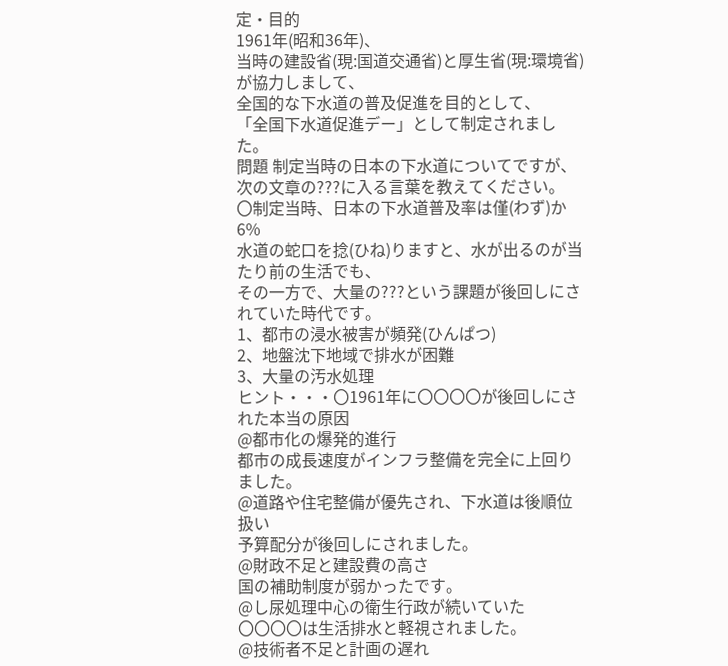定・目的
1961年(昭和36年)、
当時の建設省(現:国道交通省)と厚生省(現:環境省)が協力しまして、
全国的な下水道の普及促進を目的として、
「全国下水道促進デー」として制定されました。
問題 制定当時の日本の下水道についてですが、
次の文章の???に入る言葉を教えてください。
〇制定当時、日本の下水道普及率は僅(わず)か6%
水道の蛇口を捻(ひね)りますと、水が出るのが当たり前の生活でも、
その一方で、大量の???という課題が後回しにされていた時代です。
1、都市の浸水被害が頻発(ひんぱつ)
2、地盤沈下地域で排水が困難
3、大量の汚水処理
ヒント・・・〇1961年に〇〇〇〇が後回しにされた本当の原因
@都市化の爆発的進行
都市の成長速度がインフラ整備を完全に上回りました。
@道路や住宅整備が優先され、下水道は後順位扱い
予算配分が後回しにされました。
@財政不足と建設費の高さ
国の補助制度が弱かったです。
@し尿処理中心の衛生行政が続いていた
〇〇〇〇は生活排水と軽視されました。
@技術者不足と計画の遅れ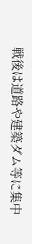戦後は道路や建築ダム等に集中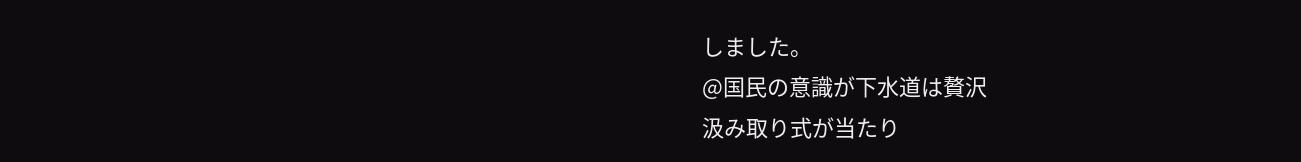しました。
@国民の意識が下水道は贅沢
汲み取り式が当たり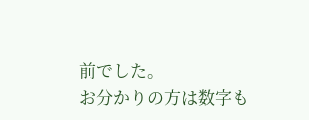前でした。
お分かりの方は数字も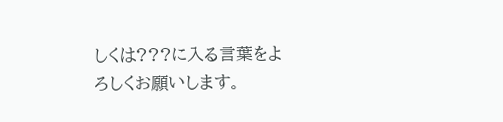しくは???に入る言葉をよろしくお願いします。